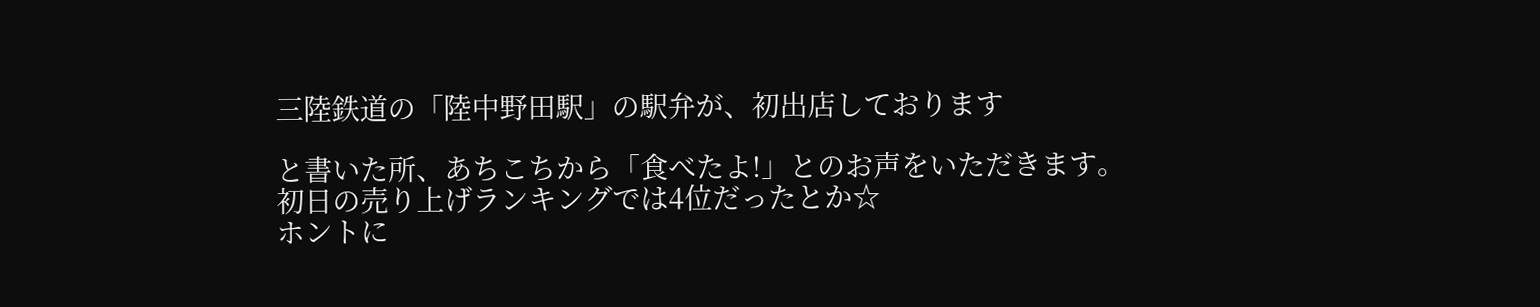三陸鉄道の「陸中野田駅」の駅弁が、初出店しております

と書いた所、あちこちから「食べたよ!」とのお声をいただきます。
初日の売り上げランキングでは4位だったとか☆
ホントに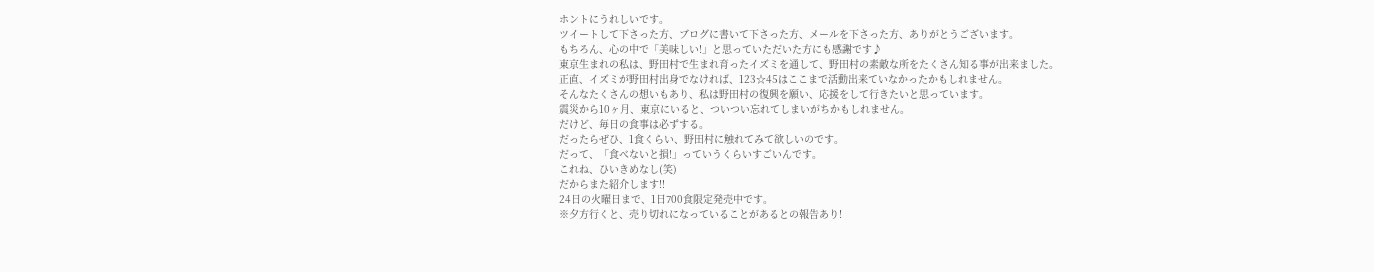ホントにうれしいです。
ツイートして下さった方、ブログに書いて下さった方、メールを下さった方、ありがとうございます。
もちろん、心の中で「美味しい!」と思っていただいた方にも感謝です♪
東京生まれの私は、野田村で生まれ育ったイズミを通して、野田村の素敵な所をたくさん知る事が出来ました。
正直、イズミが野田村出身でなければ、123☆45はここまで活動出来ていなかったかもしれません。
そんなたくさんの想いもあり、私は野田村の復興を願い、応援をして行きたいと思っています。
震災から10ヶ月、東京にいると、ついつい忘れてしまいがちかもしれません。
だけど、毎日の食事は必ずする。
だったらぜひ、1食くらい、野田村に触れてみて欲しいのです。
だって、「食べないと損!」っていうくらいすごいんです。
これね、ひいきめなし(笑)
だからまた紹介します!!
24日の火曜日まで、1日700食限定発売中です。
※夕方行くと、売り切れになっていることがあるとの報告あり!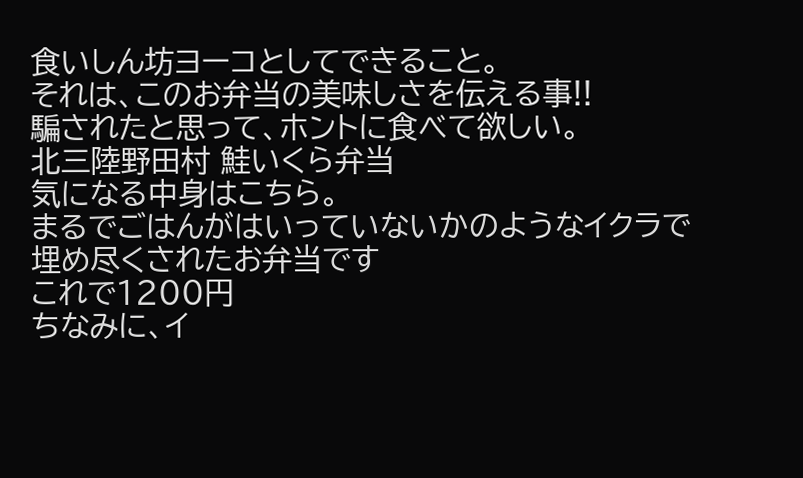食いしん坊ヨーコとしてできること。
それは、このお弁当の美味しさを伝える事!!
騙されたと思って、ホントに食べて欲しい。
北三陸野田村 鮭いくら弁当
気になる中身はこちら。
まるでごはんがはいっていないかのようなイクラで埋め尽くされたお弁当です
これで1200円
ちなみに、イ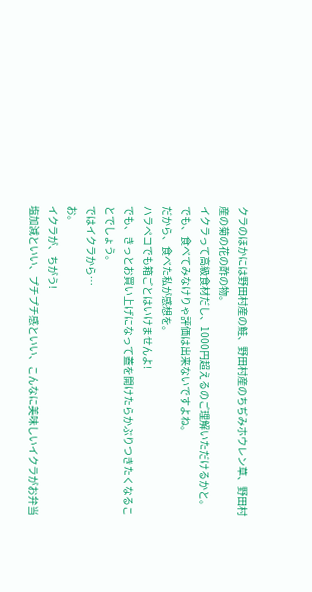クラのほかには野田村産の鮭、野田村産のちぢみホウレン草、野田村産の菊の花の酢の物。
イクラって高級食材だし、1000円超えるのご理解いただけるかと。
でも、食べてみなけりゃ評価は出来ないですよね。
だから、食べた私が感想を。
ハラペコでも箱ごとはいけませんよ!
でも、きっとお買い上げになって蓋を開けたらかぶりつきたくなることでしょう。
ではイクラから…
お。
イクラが、ちがう!
塩加減といい、プチプチ感といい、こんなに美味しいイクラがお弁当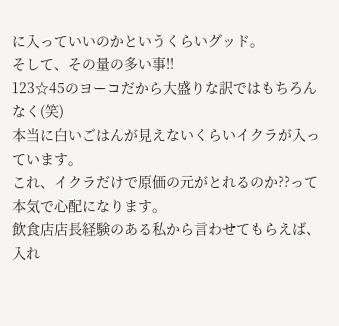に入っていいのかというくらいグッド。
そして、その量の多い事!!
123☆45のヨーコだから大盛りな訳ではもちろんなく(笑)
本当に白いごはんが見えないくらいイクラが入っています。
これ、イクラだけで原価の元がとれるのか??って本気で心配になります。
飲食店店長経験のある私から言わせてもらえば、入れ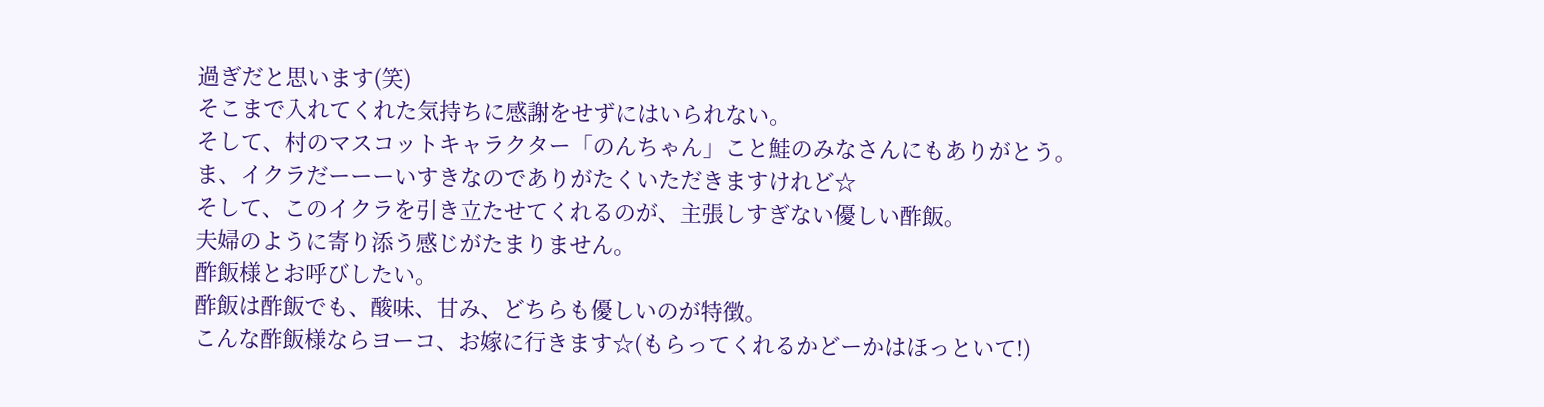過ぎだと思います(笑)
そこまで入れてくれた気持ちに感謝をせずにはいられない。
そして、村のマスコットキャラクター「のんちゃん」こと鮭のみなさんにもありがとう。
ま、イクラだーーーいすきなのでありがたくいただきますけれど☆
そして、このイクラを引き立たせてくれるのが、主張しすぎない優しい酢飯。
夫婦のように寄り添う感じがたまりません。
酢飯様とお呼びしたい。
酢飯は酢飯でも、酸味、甘み、どちらも優しいのが特徴。
こんな酢飯様ならヨーコ、お嫁に行きます☆(もらってくれるかどーかはほっといて!)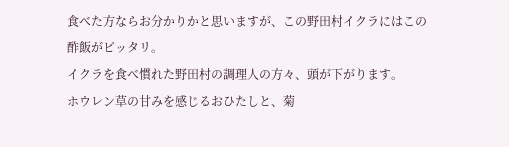食べた方ならお分かりかと思いますが、この野田村イクラにはこの酢飯がピッタリ。
イクラを食べ慣れた野田村の調理人の方々、頭が下がります。
ホウレン草の甘みを感じるおひたしと、菊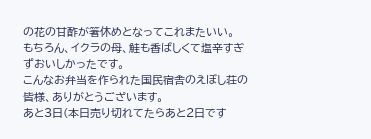の花の甘酢が箸休めとなってこれまたいい。
もちろん、イクラの母、鮭も香ばしくて塩辛すぎずおいしかったです。
こんなお弁当を作られた国民宿舎のえぼし荘の皆様、ありがとうございます。
あと3日(本日売り切れてたらあと2日です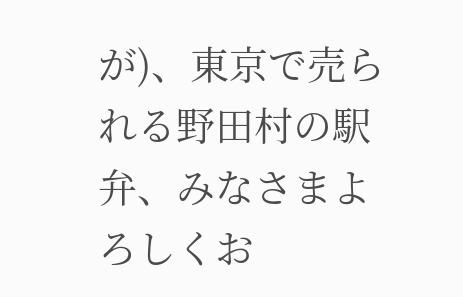が)、東京で売られる野田村の駅弁、みなさまよろしくお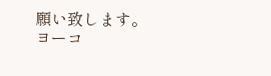願い致します。
ヨーコ